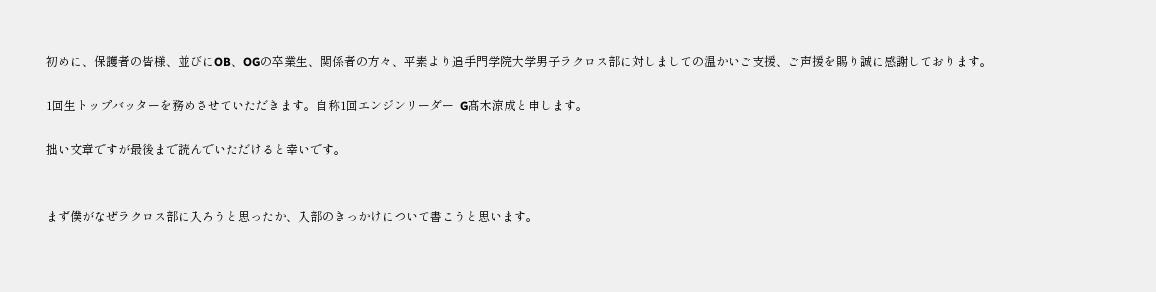初めに、保護者の皆様、並びにOB、OGの卒業生、関係者の方々、平素より追手門学院大学男子ラクロス部に対しましての温かいご支援、ご声援を賜り誠に感謝しております。

1回生トップバッターを務めさせていただきます。自称1回エンジンリーダー  G髙木涼成と申します。

拙い文章ですが最後まで読んでいただけると幸いです。


まず僕がなぜラクロス部に入ろうと思ったか、入部のきっかけについて書こうと思います。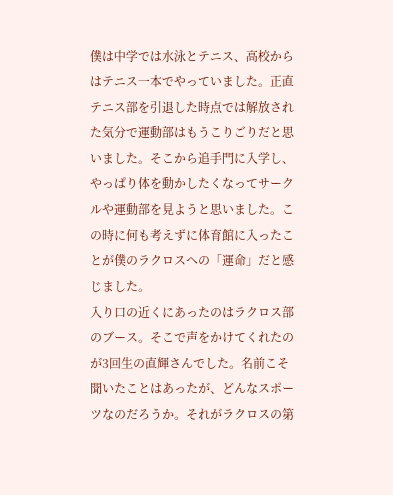僕は中学では水泳とテニス、高校からはテニス一本でやっていました。正直テニス部を引退した時点では解放された気分で運動部はもうこりごりだと思いました。そこから追手門に入学し、やっぱり体を動かしたくなってサークルや運動部を見ようと思いました。この時に何も考えずに体育館に入ったことが僕のラクロスへの「運命」だと感じました。
入り口の近くにあったのはラクロス部のブース。そこで声をかけてくれたのが3回生の直輝さんでした。名前こそ聞いたことはあったが、どんなスポーツなのだろうか。それがラクロスの第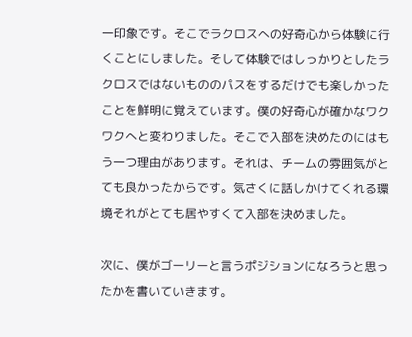一印象です。そこでラクロスへの好奇心から体験に行くことにしました。そして体験ではしっかりとしたラクロスではないもののパスをするだけでも楽しかったことを鮮明に覚えています。僕の好奇心が確かなワクワクへと変わりました。そこで入部を決めたのにはもう一つ理由があります。それは、チームの雰囲気がとても良かったからです。気さくに話しかけてくれる環境それがとても居やすくて入部を決めました。

次に、僕がゴーリーと言うポジションになろうと思ったかを書いていきます。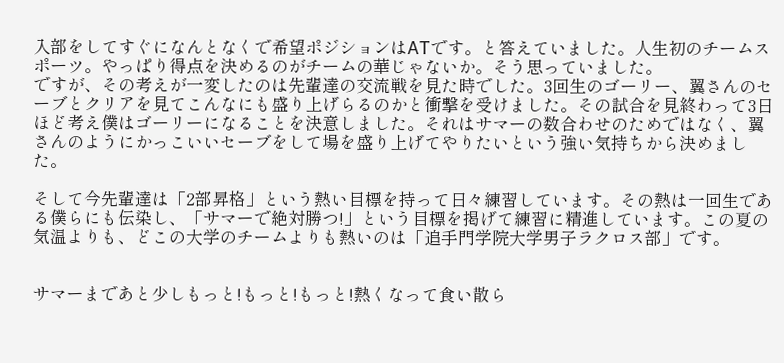入部をしてすぐになんとなくで希望ポジションはATです。と答えていました。人生初のチームスポーツ。やっぱり得点を決めるのがチームの華じゃないか。そう思っていました。
ですが、その考えが一変したのは先輩達の交流戦を見た時でした。3回生のゴーリー、翼さんのセーブとクリアを見てこんなにも盛り上げらるのかと衝撃を受けました。その試合を見終わって3日ほど考え僕はゴーリーになることを決意しました。それはサマーの数合わせのためではなく、翼さんのようにかっこいいセーブをして場を盛り上げてやりたいという強い気持ちから決めました。

そして今先輩達は「2部昇格」という熱い目標を持って日々練習しています。その熱は一回生である僕らにも伝染し、「サマーで絶対勝つ!」という目標を掲げて練習に精進しています。この夏の気温よりも、どこの大学のチームよりも熱いのは「追手門学院大学男子ラクロス部」です。


サマーまであと少しもっと!もっと!もっと!熱くなって食い散ら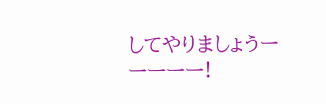してやりましょうーーーーー!